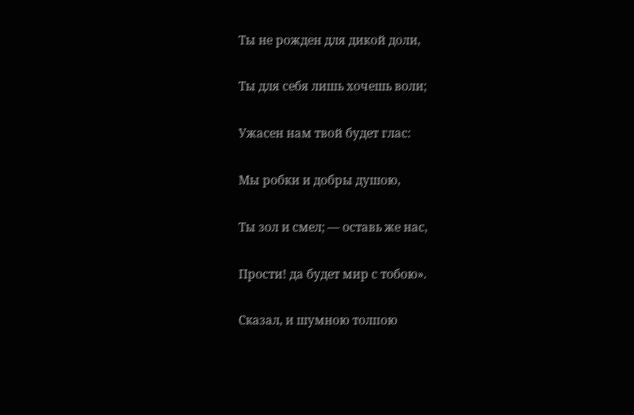Ты не рожден для дикой доли,

Ты для себя лишь хочешь воли;

Ужасен нам твой будет глас:

Мы робки и добры душою,

Ты зол и смел; — оставь же нас,

Прости! да будет мир с тобою».

Сказал, и шумною толпою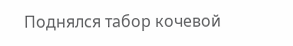Поднялся табор кочевой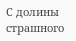С долины страшного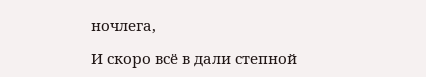ночлега,

И скоро всё в дали степной